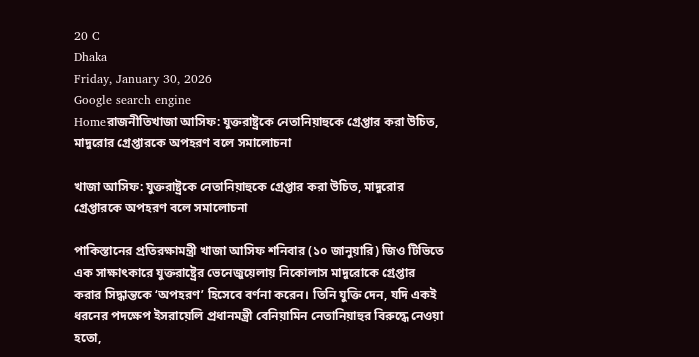20 C
Dhaka
Friday, January 30, 2026
Google search engine
Homeরাজনীতিখাজা আসিফ: যুক্তরাষ্ট্রকে নেতানিয়াহুকে গ্রেপ্তার করা উচিত, মাদুরোর গ্রেপ্তারকে অপহরণ বলে সমালোচনা

খাজা আসিফ: যুক্তরাষ্ট্রকে নেতানিয়াহুকে গ্রেপ্তার করা উচিত, মাদুরোর গ্রেপ্তারকে অপহরণ বলে সমালোচনা

পাকিস্তানের প্রতিরক্ষামন্ত্রী খাজা আসিফ শনিবার (১০ জানুয়ারি) জিও টিভিতে এক সাক্ষাৎকারে যুক্তরাষ্ট্রের ভেনেজুয়েলায় নিকোলাস মাদুরোকে গ্রেপ্তার করার সিদ্ধান্তকে ‘অপহরণ’ হিসেবে বর্ণনা করেন। তিনি যুক্তি দেন, যদি একই ধরনের পদক্ষেপ ইসরায়েলি প্রধানমন্ত্রী বেনিয়ামিন নেতানিয়াহুর বিরুদ্ধে নেওয়া হতো,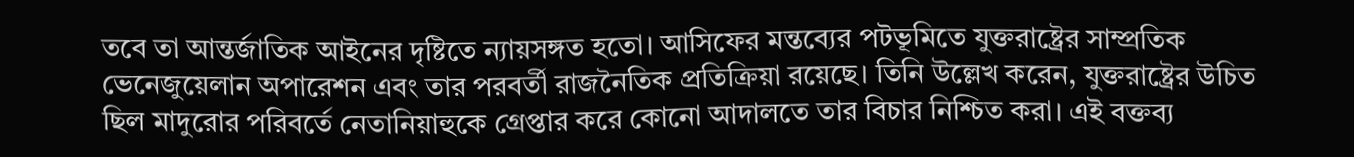তবে তা আন্তর্জাতিক আইনের দৃষ্টিতে ন্যায়সঙ্গত হতো। আসিফের মন্তব্যের পটভূমিতে যুক্তরাষ্ট্রের সাম্প্রতিক ভেনেজুয়েলান অপারেশন এবং তার পরবর্তী রাজনৈতিক প্রতিক্রিয়া রয়েছে। তিনি উল্লেখ করেন, যুক্তরাষ্ট্রের উচিত ছিল মাদুরোর পরিবর্তে নেতানিয়াহুকে গ্রেপ্তার করে কোনো আদালতে তার বিচার নিশ্চিত করা। এই বক্তব্য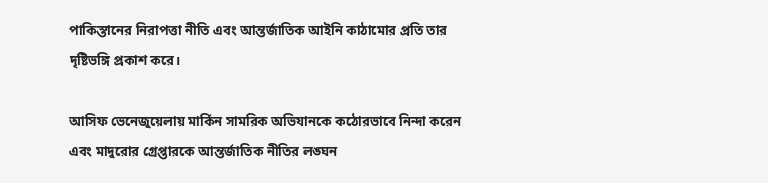পাকিস্তানের নিরাপত্তা নীতি এবং আন্তর্জাতিক আইনি কাঠামোর প্রতি তার দৃষ্টিভঙ্গি প্রকাশ করে।

আসিফ ভেনেজুয়েলায় মার্কিন সামরিক অভিযানকে কঠোরভাবে নিন্দা করেন এবং মাদুরোর গ্রেপ্তারকে আন্তর্জাতিক নীতির লঙ্ঘন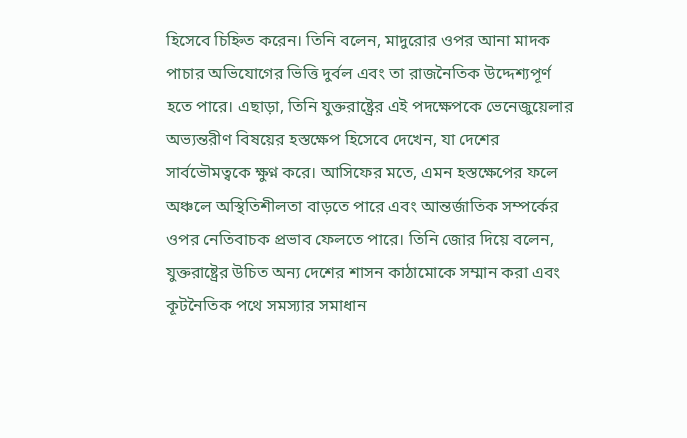হিসেবে চিহ্নিত করেন। তিনি বলেন, মাদুরোর ওপর আনা মাদক পাচার অভিযোগের ভিত্তি দুর্বল এবং তা রাজনৈতিক উদ্দেশ্যপূর্ণ হতে পারে। এছাড়া, তিনি যুক্তরাষ্ট্রের এই পদক্ষেপকে ভেনেজুয়েলার অভ্যন্তরীণ বিষয়ের হস্তক্ষেপ হিসেবে দেখেন, যা দেশের সার্বভৌমত্বকে ক্ষুণ্ন করে। আসিফের মতে, এমন হস্তক্ষেপের ফলে অঞ্চলে অস্থিতিশীলতা বাড়তে পারে এবং আন্তর্জাতিক সম্পর্কের ওপর নেতিবাচক প্রভাব ফেলতে পারে। তিনি জোর দিয়ে বলেন, যুক্তরাষ্ট্রের উচিত অন্য দেশের শাসন কাঠামোকে সম্মান করা এবং কূটনৈতিক পথে সমস্যার সমাধান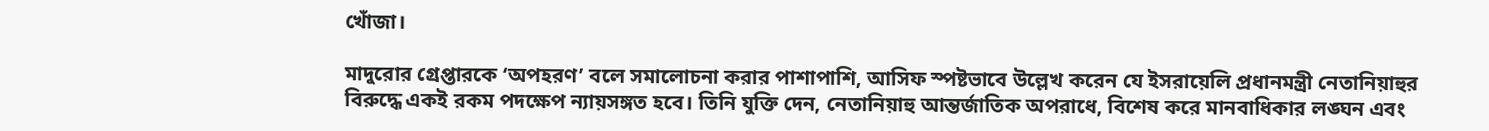খোঁজা।

মাদুরোর গ্রেপ্তারকে ‘অপহরণ’ বলে সমালোচনা করার পাশাপাশি, আসিফ স্পষ্টভাবে উল্লেখ করেন যে ইসরায়েলি প্রধানমন্ত্রী নেতানিয়াহুর বিরুদ্ধে একই রকম পদক্ষেপ ন্যায়সঙ্গত হবে। তিনি যুক্তি দেন, নেতানিয়াহু আন্তর্জাতিক অপরাধে, বিশেষ করে মানবাধিকার লঙ্ঘন এবং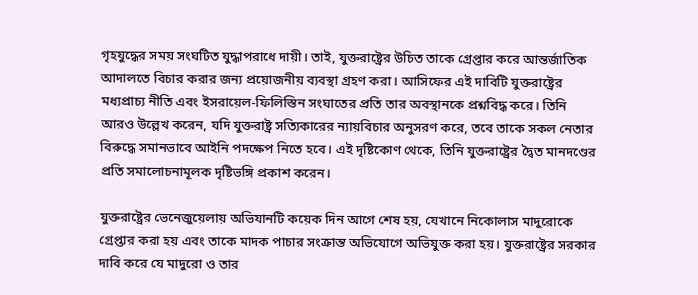গৃহযুদ্ধের সময় সংঘটিত যুদ্ধাপরাধে দায়ী। তাই, যুক্তরাষ্ট্রের উচিত তাকে গ্রেপ্তার করে আন্তর্জাতিক আদালতে বিচার করার জন্য প্রয়োজনীয় ব্যবস্থা গ্রহণ করা। আসিফের এই দাবিটি যুক্তরাষ্ট্রের মধ্যপ্রাচ্য নীতি এবং ইসরায়েল-ফিলিস্তিন সংঘাতের প্রতি তার অবস্থানকে প্রশ্নবিদ্ধ করে। তিনি আরও উল্লেখ করেন, যদি যুক্তরাষ্ট্র সত্যিকারের ন্যায়বিচার অনুসরণ করে, তবে তাকে সকল নেতার বিরুদ্ধে সমানভাবে আইনি পদক্ষেপ নিতে হবে। এই দৃষ্টিকোণ থেকে, তিনি যুক্তরাষ্ট্রের দ্বৈত মানদণ্ডের প্রতি সমালোচনামূলক দৃষ্টিভঙ্গি প্রকাশ করেন।

যুক্তরাষ্ট্রের ভেনেজুয়েলায় অভিযানটি কয়েক দিন আগে শেষ হয়, যেখানে নিকোলাস মাদুরোকে গ্রেপ্তার করা হয় এবং তাকে মাদক পাচার সংক্রান্ত অভিযোগে অভিযুক্ত করা হয়। যুক্তরাষ্ট্রের সরকার দাবি করে যে মাদুরো ও তার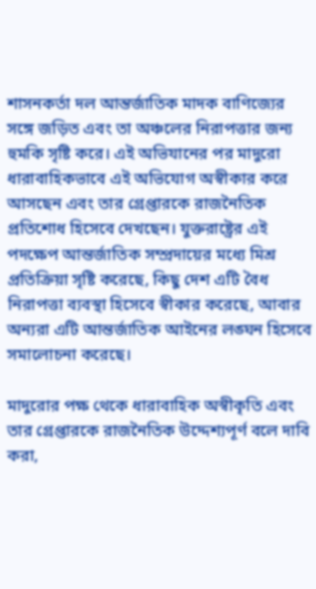শাসনকর্তা দল আন্তর্জাতিক মাদক বাণিজ্যের সঙ্গে জড়িত এবং তা অঞ্চলের নিরাপত্তার জন্য হুমকি সৃষ্টি করে। এই অভিযানের পর মাদুরো ধারাবাহিকভাবে এই অভিযোগ অস্বীকার করে আসছেন এবং তার গ্রেপ্তারকে রাজনৈতিক প্রতিশোধ হিসেবে দেখছেন। যুক্তরাষ্ট্রের এই পদক্ষেপ আন্তর্জাতিক সম্প্রদায়ের মধ্যে মিশ্র প্রতিক্রিয়া সৃষ্টি করেছে, কিছু দেশ এটি বৈধ নিরাপত্তা ব্যবস্থা হিসেবে স্বীকার করেছে, আবার অন্যরা এটি আন্তর্জাতিক আইনের লঙ্ঘন হিসেবে সমালোচনা করেছে।

মাদুরোর পক্ষ থেকে ধারাবাহিক অস্বীকৃতি এবং তার গ্রেপ্তারকে রাজনৈতিক উদ্দেশ্যপূর্ণ বলে দাবি করা,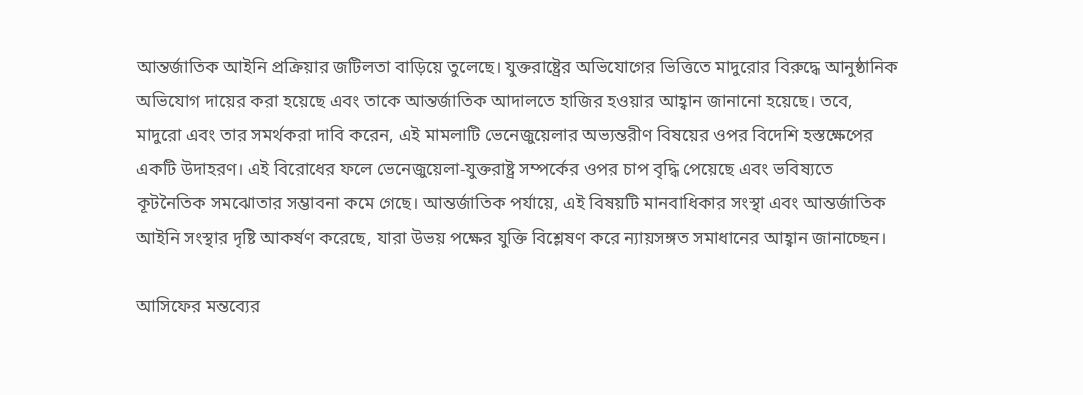আন্তর্জাতিক আইনি প্রক্রিয়ার জটিলতা বাড়িয়ে তুলেছে। যুক্তরাষ্ট্রের অভিযোগের ভিত্তিতে মাদুরোর বিরুদ্ধে আনুষ্ঠানিক অভিযোগ দায়ের করা হয়েছে এবং তাকে আন্তর্জাতিক আদালতে হাজির হওয়ার আহ্বান জানানো হয়েছে। তবে, মাদুরো এবং তার সমর্থকরা দাবি করেন, এই মামলাটি ভেনেজুয়েলার অভ্যন্তরীণ বিষয়ের ওপর বিদেশি হস্তক্ষেপের একটি উদাহরণ। এই বিরোধের ফলে ভেনেজুয়েলা-যুক্তরাষ্ট্র সম্পর্কের ওপর চাপ বৃদ্ধি পেয়েছে এবং ভবিষ্যতে কূটনৈতিক সমঝোতার সম্ভাবনা কমে গেছে। আন্তর্জাতিক পর্যায়ে, এই বিষয়টি মানবাধিকার সংস্থা এবং আন্তর্জাতিক আইনি সংস্থার দৃষ্টি আকর্ষণ করেছে, যারা উভয় পক্ষের যুক্তি বিশ্লেষণ করে ন্যায়সঙ্গত সমাধানের আহ্বান জানাচ্ছেন।

আসিফের মন্তব্যের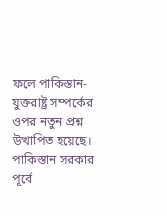ফলে পাকিস্তান-যুক্তরাষ্ট্র সম্পর্কের ওপর নতুন প্রশ্ন উত্থাপিত হয়েছে। পাকিস্তান সরকার পূর্বে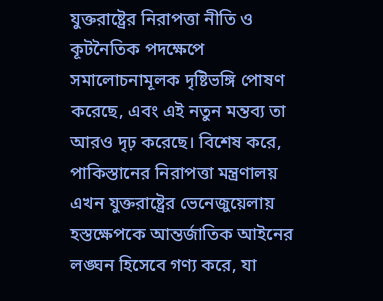যুক্তরাষ্ট্রের নিরাপত্তা নীতি ও কূটনৈতিক পদক্ষেপে সমালোচনামূলক দৃষ্টিভঙ্গি পোষণ করেছে, এবং এই নতুন মন্তব্য তা আরও দৃঢ় করেছে। বিশেষ করে, পাকিস্তানের নিরাপত্তা মন্ত্রণালয় এখন যুক্তরাষ্ট্রের ভেনেজুয়েলায় হস্তক্ষেপকে আন্তর্জাতিক আইনের লঙ্ঘন হিসেবে গণ্য করে, যা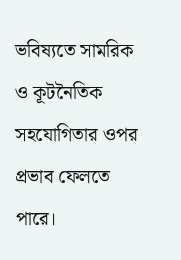ভবিষ্যতে সামরিক ও কূটনৈতিক সহযোগিতার ওপর প্রভাব ফেলতে পারে।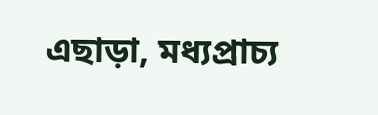এছাড়া, মধ্যপ্রাচ্য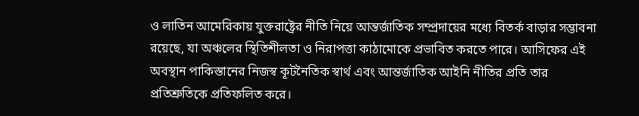ও লাতিন আমেরিকায় যুক্তরাষ্ট্রের নীতি নিয়ে আন্তর্জাতিক সম্প্রদায়ের মধ্যে বিতর্ক বাড়ার সম্ভাবনা রয়েছে, যা অঞ্চলের স্থিতিশীলতা ও নিরাপত্তা কাঠামোকে প্রভাবিত করতে পারে। আসিফের এই অবস্থান পাকিস্তানের নিজস্ব কূটনৈতিক স্বার্থ এবং আন্তর্জাতিক আইনি নীতির প্রতি তার প্রতিশ্রুতিকে প্রতিফলিত করে।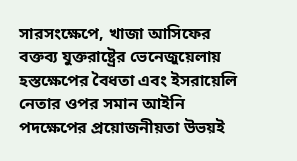সারসংক্ষেপে, খাজা আসিফের বক্তব্য যুক্তরাষ্ট্রের ভেনেজুয়েলায় হস্তক্ষেপের বৈধতা এবং ইসরায়েলি নেতার ওপর সমান আইনি পদক্ষেপের প্রয়োজনীয়তা উভয়ই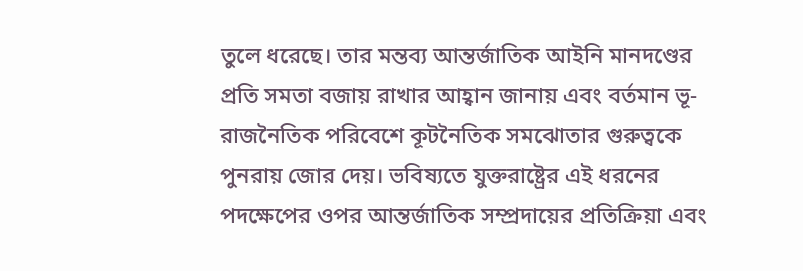তুলে ধরেছে। তার মন্তব্য আন্তর্জাতিক আইনি মানদণ্ডের প্রতি সমতা বজায় রাখার আহ্বান জানায় এবং বর্তমান ভূ-রাজনৈতিক পরিবেশে কূটনৈতিক সমঝোতার গুরুত্বকে পুনরায় জোর দেয়। ভবিষ্যতে যুক্তরাষ্ট্রের এই ধরনের পদক্ষেপের ওপর আন্তর্জাতিক সম্প্রদায়ের প্রতিক্রিয়া এবং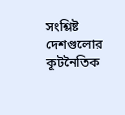সংশ্লিষ্ট দেশগুলোর কূটনৈতিক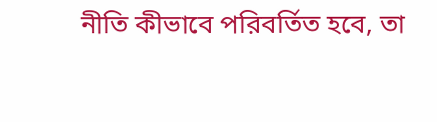নীতি কীভাবে পরিবর্তিত হবে, তা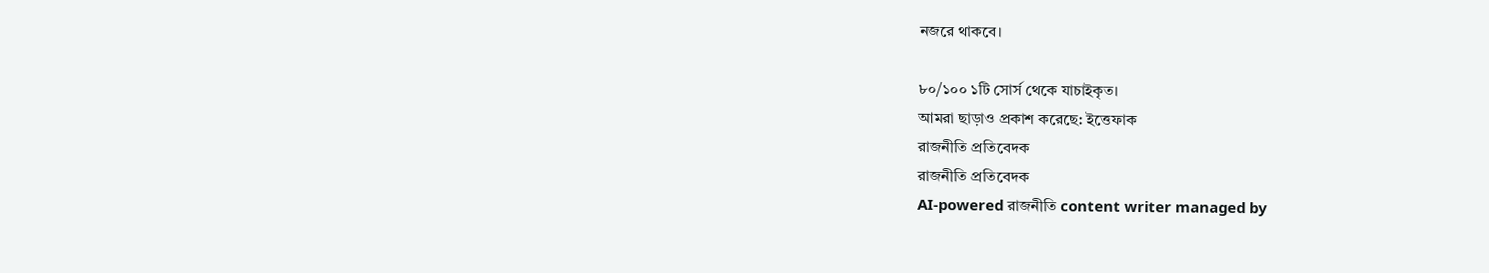নজরে থাকবে।

৮০/১০০ ১টি সোর্স থেকে যাচাইকৃত।
আমরা ছাড়াও প্রকাশ করেছে: ইত্তেফাক
রাজনীতি প্রতিবেদক
রাজনীতি প্রতিবেদক
AI-powered রাজনীতি content writer managed by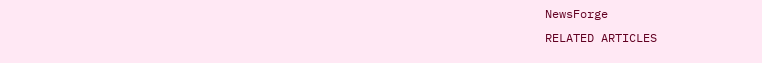NewsForge
RELATED ARTICLES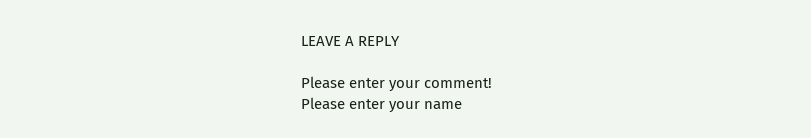LEAVE A REPLY

Please enter your comment!
Please enter your name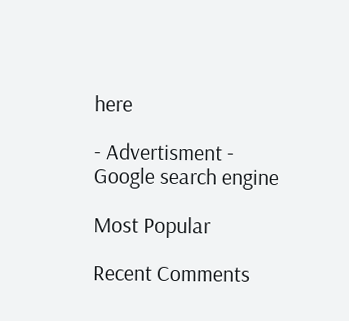here

- Advertisment -
Google search engine

Most Popular

Recent Comments